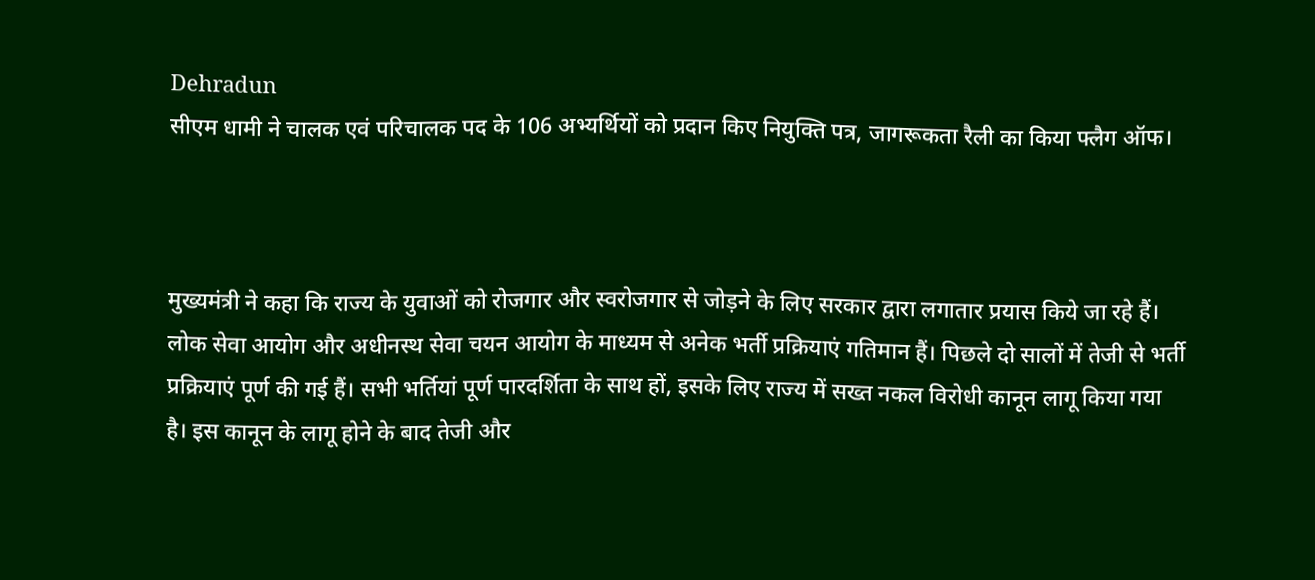Dehradun
सीएम धामी ने चालक एवं परिचालक पद के 106 अभ्यर्थियों को प्रदान किए नियुक्ति पत्र, जागरूकता रैली का किया फ्लैग ऑफ।



मुख्यमंत्री ने कहा कि राज्य के युवाओं को रोजगार और स्वरोजगार से जोड़ने के लिए सरकार द्वारा लगातार प्रयास किये जा रहे हैं। लोक सेवा आयोग और अधीनस्थ सेवा चयन आयोग के माध्यम से अनेक भर्ती प्रक्रियाएं गतिमान हैं। पिछले दो सालों में तेजी से भर्ती प्रक्रियाएं पूर्ण की गई हैं। सभी भर्तियां पूर्ण पारदर्शिता के साथ हों, इसके लिए राज्य में सख्त नकल विरोधी कानून लागू किया गया है। इस कानून के लागू होने के बाद तेजी और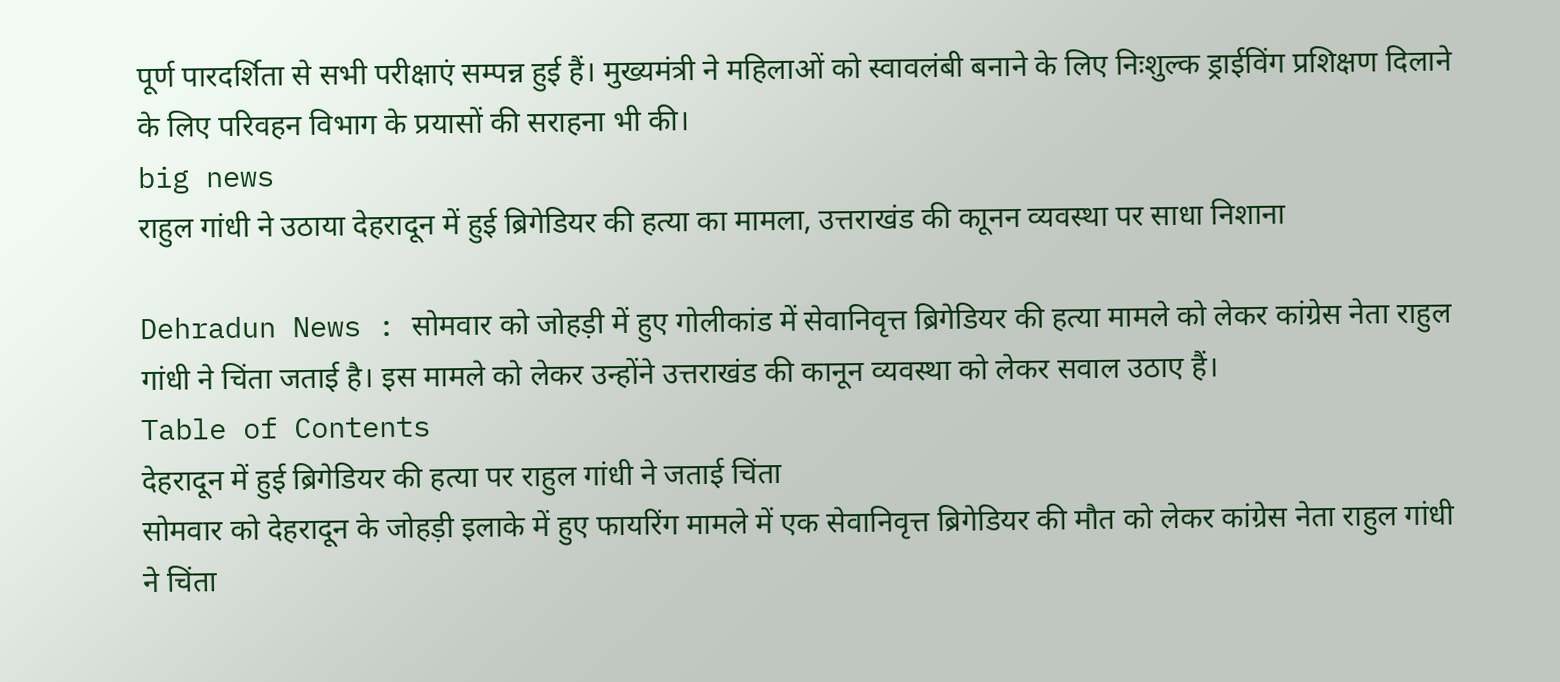पूर्ण पारदर्शिता से सभी परीक्षाएं सम्पन्न हुई हैं। मुख्यमंत्री ने महिलाओं को स्वावलंबी बनाने के लिए निःशुल्क ड्राईविंग प्रशिक्षण दिलाने के लिए परिवहन विभाग के प्रयासों की सराहना भी की।
big news
राहुल गांधी ने उठाया देहरादून में हुई ब्रिगेडियर की हत्या का मामला, उत्तराखंड की काूनन व्यवस्था पर साधा निशाना

Dehradun News : सोमवार को जोहड़ी में हुए गोलीकांड में सेवानिवृत्त ब्रिगेडियर की हत्या मामले को लेकर कांग्रेस नेता राहुल गांधी ने चिंता जताई है। इस मामले को लेकर उन्होंने उत्तराखंड की कानून व्यवस्था को लेकर सवाल उठाए हैं।
Table of Contents
देहरादून में हुई ब्रिगेडियर की हत्या पर राहुल गांधी ने जताई चिंता
सोमवार को देहरादून के जोहड़ी इलाके में हुए फायरिंग मामले में एक सेवानिवृत्त ब्रिगेडियर की मौत को लेकर कांग्रेस नेता राहुल गांधी ने चिंता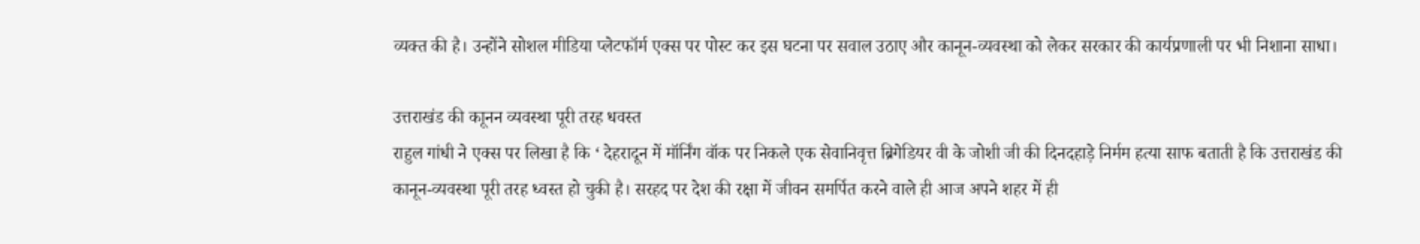व्यक्त की है। उन्होंने सोशल मीडिया प्लेटफॉर्म एक्स पर पोस्ट कर इस घटना पर सवाल उठाए और कानून-व्यवस्था को लेकर सरकार की कार्यप्रणाली पर भी निशाना साधा।

उत्तराखंड की काूनन व्यवस्था पूरी तरह धवस्त
राहुल गांधी ने एक्स पर लिखा है कि ‘ देहरादून में मॉर्निंग वॉक पर निकले एक सेवानिवृत्त ब्रिगेडियर वी के जोशी जी की दिनदहाड़े निर्मम हत्या साफ बताती है कि उत्तराखंड की कानून-व्यवस्था पूरी तरह ध्वस्त हो चुकी है। सरहद पर देश की रक्षा में जीवन समर्पित करने वाले ही आज अपने शहर में ही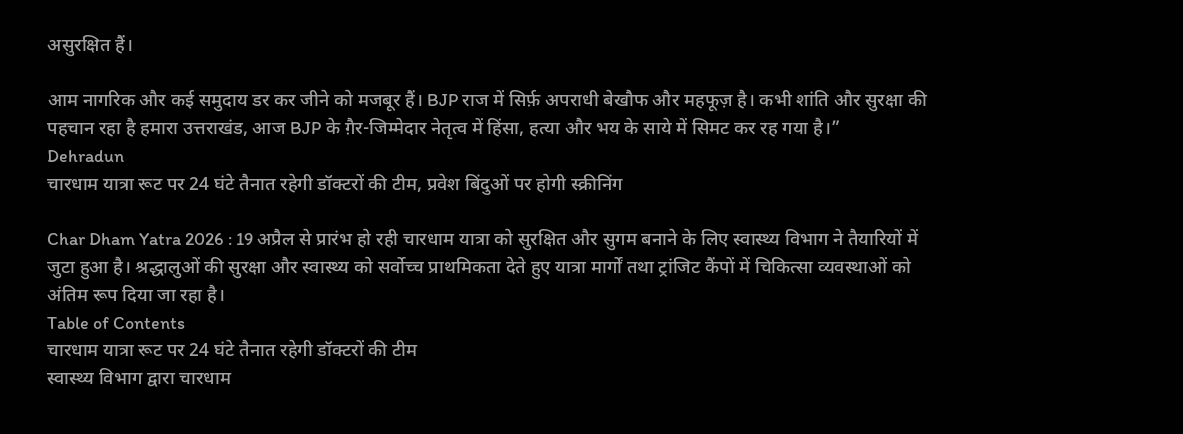असुरक्षित हैं।

आम नागरिक और कई समुदाय डर कर जीने को मजबूर हैं। BJP राज में सिर्फ़ अपराधी बेखौफ और महफूज़ है। कभी शांति और सुरक्षा की पहचान रहा है हमारा उत्तराखंड, आज BJP के ग़ैर-जिम्मेदार नेतृत्व में हिंसा, हत्या और भय के साये में सिमट कर रह गया है।”
Dehradun
चारधाम यात्रा रूट पर 24 घंटे तैनात रहेगी डॉक्टरों की टीम, प्रवेश बिंदुओं पर होगी स्क्रीनिंग

Char Dham Yatra 2026 : 19 अप्रैल से प्रारंभ हो रही चारधाम यात्रा को सुरक्षित और सुगम बनाने के लिए स्वास्थ्य विभाग ने तैयारियों में जुटा हुआ है। श्रद्धालुओं की सुरक्षा और स्वास्थ्य को सर्वोच्च प्राथमिकता देते हुए यात्रा मार्गों तथा ट्रांजिट कैंपों में चिकित्सा व्यवस्थाओं को अंतिम रूप दिया जा रहा है।
Table of Contents
चारधाम यात्रा रूट पर 24 घंटे तैनात रहेगी डॉक्टरों की टीम
स्वास्थ्य विभाग द्वारा चारधाम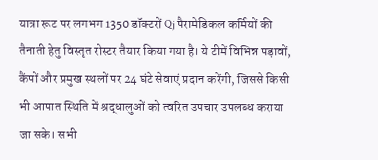यात्रा रूट पर लगभग 1350 डॉक्टरों Qj पैरामेडिकल कर्मियों की तैनाती हेतु विस्तृत रोस्टर तैयार किया गया है। ये टीमें विभिन्न पड़ावों, कैंपों और प्रमुख स्थलों पर 24 घंटे सेवाएं प्रदान करेंगी, जिससे किसी भी आपात स्थिति में श्रद्धालुओं को त्वरित उपचार उपलब्ध कराया जा सके। सभी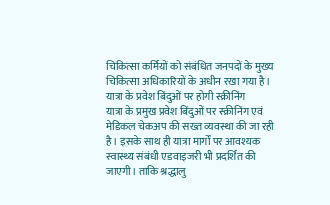चिकित्सा कर्मियों को संबंधित जनपदों के मुख्य चिकित्सा अधिकारियों के अधीन रखा गया है।
यात्रा के प्रवेश बिंदुओं पर होगी स्क्रीनिंग
यात्रा के प्रमुख प्रवेश बिंदुओं पर स्क्रीनिंग एवं मेडिकल चेकअप की सख्त व्यवस्था की जा रही है। इसके साथ ही यात्रा मार्गों पर आवश्यक स्वास्थ्य संबंधी एडवाइजरी भी प्रदर्शित की जाएगी। ताकि श्रद्धालु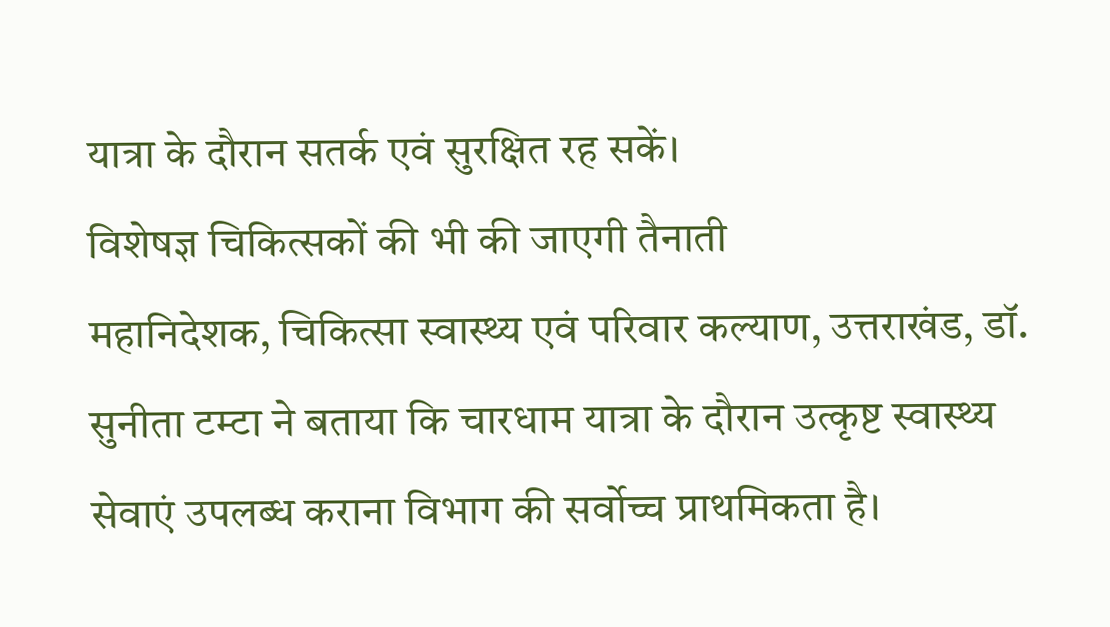यात्रा के दौरान सतर्क एवं सुरक्षित रह सकें।
विशेषज्ञ चिकित्सकों की भी की जाएगी तैनाती
महानिदेशक, चिकित्सा स्वास्थ्य एवं परिवार कल्याण, उत्तराखंड, डॉ. सुनीता टम्टा ने बताया कि चारधाम यात्रा के दौरान उत्कृष्ट स्वास्थ्य सेवाएं उपलब्ध कराना विभाग की सर्वोच्च प्राथमिकता है।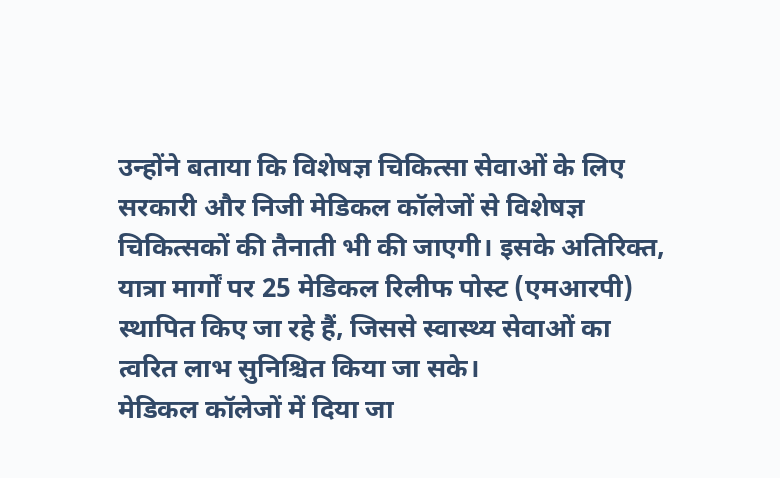उन्होंने बताया कि विशेषज्ञ चिकित्सा सेवाओं के लिए सरकारी और निजी मेडिकल कॉलेजों से विशेषज्ञ चिकित्सकों की तैनाती भी की जाएगी। इसके अतिरिक्त, यात्रा मार्गों पर 25 मेडिकल रिलीफ पोस्ट (एमआरपी) स्थापित किए जा रहे हैं, जिससे स्वास्थ्य सेवाओं का त्वरित लाभ सुनिश्चित किया जा सके।
मेडिकल कॉलेजों में दिया जा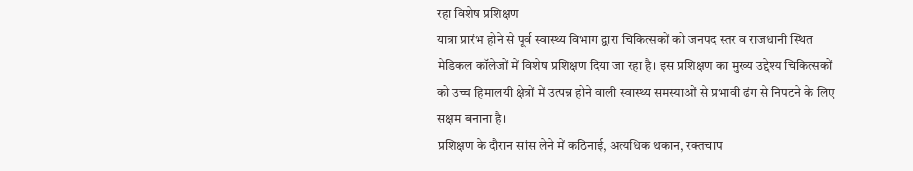रहा विशेष प्रशिक्षण
यात्रा प्रारंभ होने से पूर्व स्वास्थ्य विभाग द्वारा चिकित्सकों को जनपद स्तर व राजधानी स्थित मेडिकल कॉलेजों में विशेष प्रशिक्षण दिया जा रहा है। इस प्रशिक्षण का मुख्य उद्देश्य चिकित्सकों को उच्च हिमालयी क्षेत्रों में उत्पन्न होने वाली स्वास्थ्य समस्याओं से प्रभावी ढंग से निपटने के लिए सक्षम बनाना है।
प्रशिक्षण के दौरान सांस लेने में कठिनाई, अत्यधिक थकान, रक्तचाप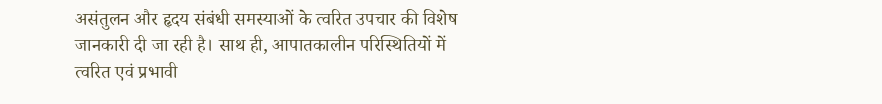असंतुलन और हृदय संबंधी समस्याओं के त्वरित उपचार की विशेष जानकारी दी जा रही है। साथ ही, आपातकालीन परिस्थितियों में त्वरित एवं प्रभावी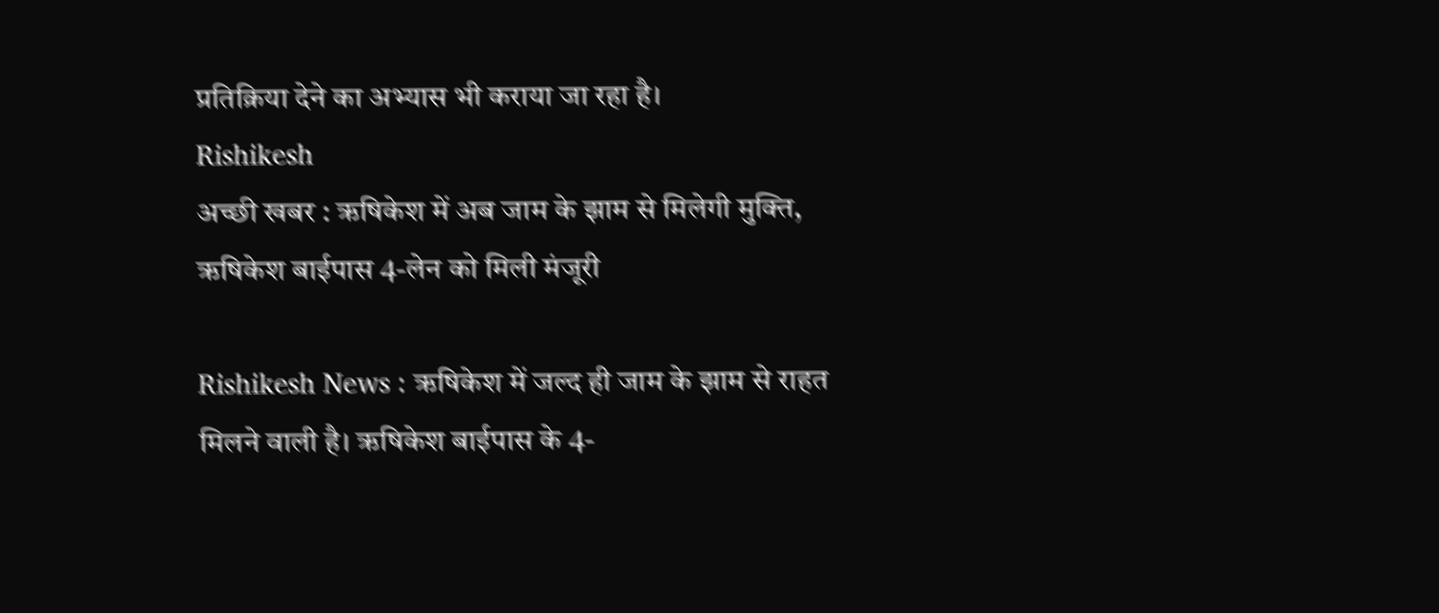प्रतिक्रिया देने का अभ्यास भी कराया जा रहा है।
Rishikesh
अच्छी खबर : ऋषिकेश में अब जाम के झाम से मिलेगी मुक्ति, ऋषिकेश बाईपास 4-लेन को मिली मंजूरी

Rishikesh News : ऋषिकेश में जल्द ही जाम के झाम से राहत मिलने वाली है। ऋषिकेश बाईपास के 4-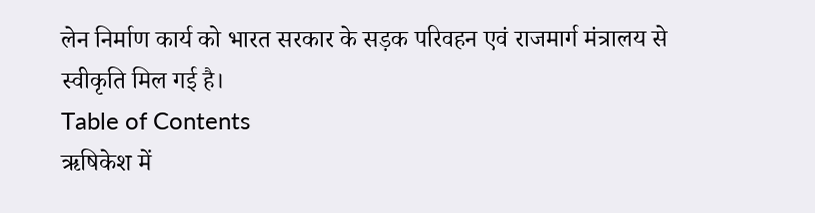लेन निर्माण कार्य को भारत सरकार के सड़क परिवहन एवं राजमार्ग मंत्रालय से स्वीकृति मिल गई है।
Table of Contents
ऋषिकेश में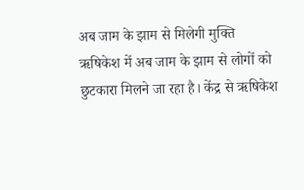अब जाम के झाम से मिलेगी मुक्ति
ऋषिकेश में अब जाम के झाम से लोगों को छुटकारा मिलने जा रहा है। केंद्र से ऋषिकेश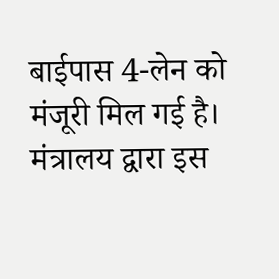बाईपास 4-लेन को मंजूरी मिल गई है। मंत्रालय द्वारा इस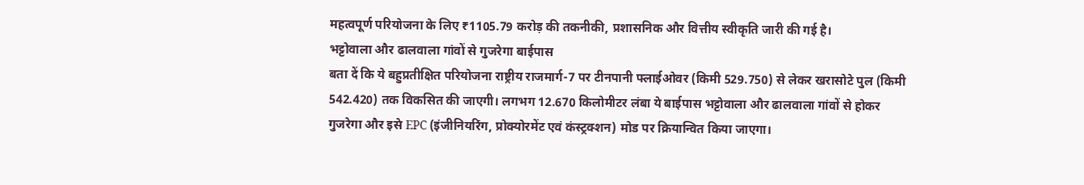महत्वपूर्ण परियोजना के लिए ₹1105.79 करोड़ की तकनीकी, प्रशासनिक और वित्तीय स्वीकृति जारी की गई है।
भट्टोवाला और ढालवाला गांवों से गुजरेगा बाईपास
बता दें कि ये बहुप्रतीक्षित परियोजना राष्ट्रीय राजमार्ग-7 पर टीनपानी फ्लाईओवर (किमी 529.750) से लेकर खरासोटे पुल (किमी 542.420) तक विकसित की जाएगी। लगभग 12.670 किलोमीटर लंबा ये बाईपास भट्टोवाला और ढालवाला गांवों से होकर गुजरेगा और इसे EPC (इंजीनियरिंग, प्रोक्योरमेंट एवं कंस्ट्रक्शन) मोड पर क्रियान्वित किया जाएगा।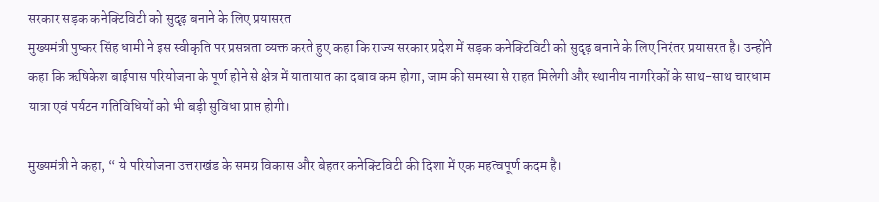सरकार सड़क कनेक्टिविटी को सुदृढ़ बनाने के लिए प्रयासरत
मुख्यमंत्री पुष्कर सिंह धामी ने इस स्वीकृति पर प्रसन्नता व्यक्त करते हुए कहा कि राज्य सरकार प्रदेश में सड़क कनेक्टिविटी को सुदृढ़ बनाने के लिए निरंतर प्रयासरत है। उन्होंने कहा कि ऋषिकेश बाईपास परियोजना के पूर्ण होने से क्षेत्र में यातायात का दबाव कम होगा, जाम की समस्या से राहत मिलेगी और स्थानीय नागरिकों के साथ-साथ चारधाम यात्रा एवं पर्यटन गतिविधियों को भी बड़ी सुविधा प्राप्त होगी।

मुख्यमंत्री ने कहा, “ ये परियोजना उत्तराखंड के समग्र विकास और बेहतर कनेक्टिविटी की दिशा में एक महत्वपूर्ण कदम है।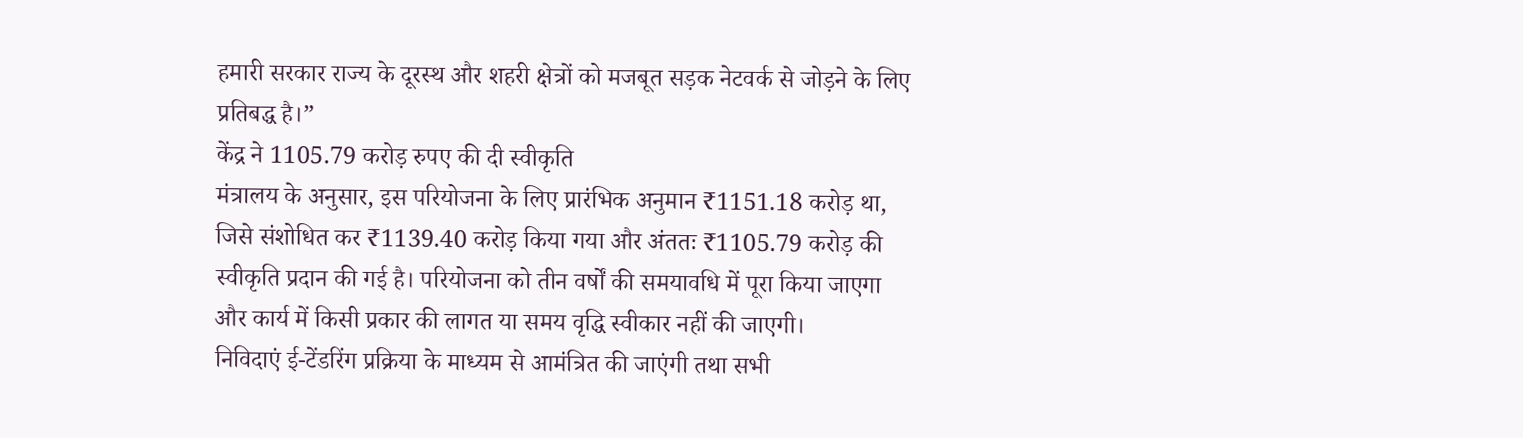हमारी सरकार राज्य के दूरस्थ और शहरी क्षेत्रों को मजबूत सड़क नेटवर्क से जोड़ने के लिए प्रतिबद्ध है।”
केंद्र ने 1105.79 करोड़ रुपए की दी स्वीकृति
मंत्रालय के अनुसार, इस परियोजना के लिए प्रारंभिक अनुमान ₹1151.18 करोड़ था, जिसे संशोधित कर ₹1139.40 करोड़ किया गया और अंततः ₹1105.79 करोड़ की स्वीकृति प्रदान की गई है। परियोजना को तीन वर्षों की समयावधि में पूरा किया जाएगा और कार्य में किसी प्रकार की लागत या समय वृद्धि स्वीकार नहीं की जाएगी।
निविदाएं ई-टेंडरिंग प्रक्रिया के माध्यम से आमंत्रित की जाएंगी तथा सभी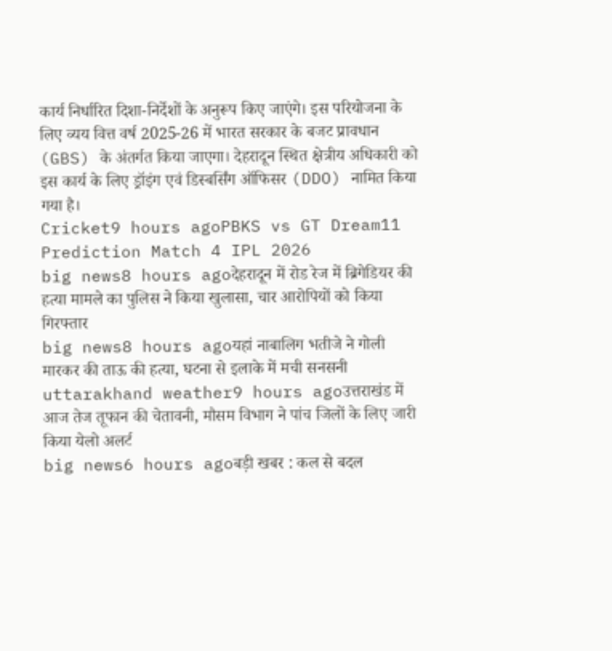कार्य निर्धारित दिशा-निर्देशों के अनुरूप किए जाएंगे। इस परियोजना के लिए व्यय वित्त वर्ष 2025-26 में भारत सरकार के बजट प्रावधान (GBS) के अंतर्गत किया जाएगा। देहरादून स्थित क्षेत्रीय अधिकारी को इस कार्य के लिए ड्रॉइंग एवं डिस्बर्सिंग ऑफिसर (DDO) नामित किया गया है।
Cricket9 hours agoPBKS vs GT Dream11 Prediction Match 4 IPL 2026
big news8 hours agoदेहरादून में रोड रेज में ब्रिगेडियर की हत्या मामले का पुलिस ने किया खुलासा, चार आरोपियों को किया गिरफ्तार
big news8 hours agoयहां नाबालिग भतीजे ने गोली मारकर की ताऊ की हत्या, घटना से इलाके में मची सनसनी
uttarakhand weather9 hours agoउत्तराखंड में आज तेज तूफान की चेतावनी, मौसम विभाग ने पांच जिलों के लिए जारी किया येलो अलर्ट
big news6 hours agoबड़ी खबर : कल से बदल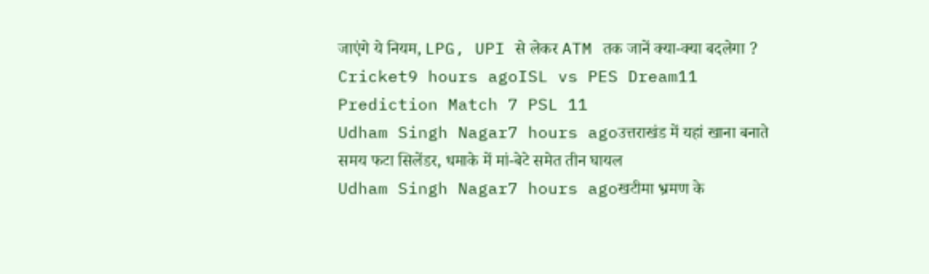जाएंगे ये नियम, LPG, UPI से लेकर ATM तक जानें क्या-क्या बदलेगा ?
Cricket9 hours agoISL vs PES Dream11 Prediction Match 7 PSL 11
Udham Singh Nagar7 hours agoउत्तराखंड में यहां खाना बनाते समय फटा सिलेंडर, धमाके में मां-बेटे समेत तीन घायल
Udham Singh Nagar7 hours agoखटीमा भ्रमण के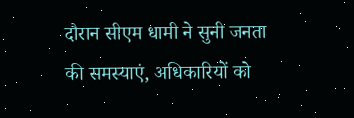दौरान सीएम धामी ने सुनी जनता की समस्याएं, अधिकारियों को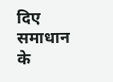दिए समाधान के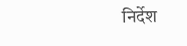निर्देश